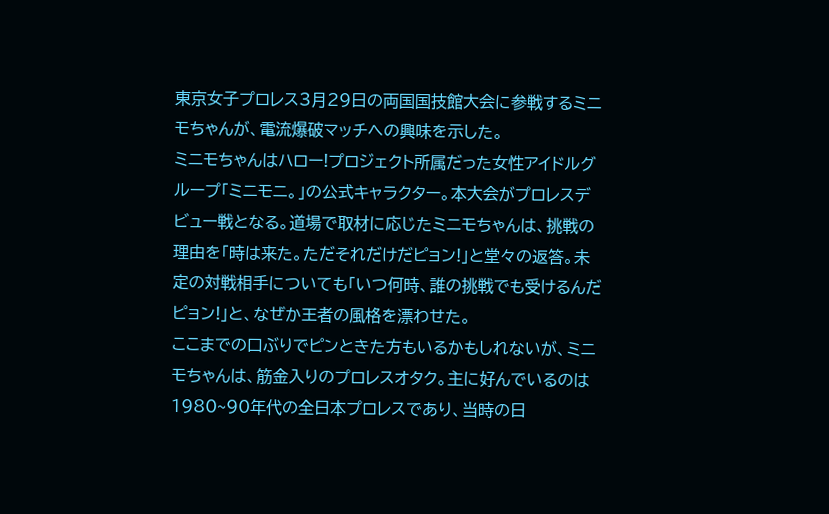東京女子プロレス3月29日の両国国技館大会に参戦するミニモちゃんが、電流爆破マッチへの興味を示した。
ミニモちゃんはハロー!プロジェクト所属だった女性アイドルグループ「ミニモニ。」の公式キャラクター。本大会がプロレスデビュー戦となる。道場で取材に応じたミニモちゃんは、挑戦の理由を「時は来た。ただそれだけだピョン!」と堂々の返答。未定の対戦相手についても「いつ何時、誰の挑戦でも受けるんだピョン!」と、なぜか王者の風格を漂わせた。
ここまでの口ぶりでピンときた方もいるかもしれないが、ミニモちゃんは、筋金入りのプロレスオタク。主に好んでいるのは1980~90年代の全日本プロレスであり、当時の日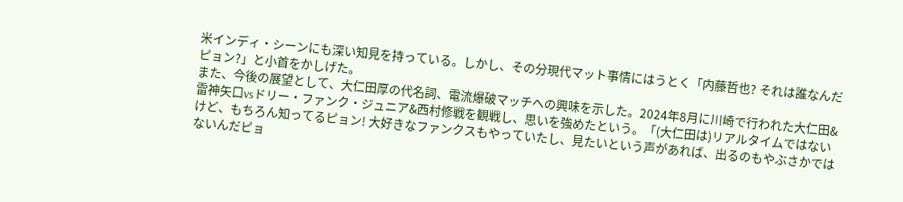米インディ・シーンにも深い知見を持っている。しかし、その分現代マット事情にはうとく「内藤哲也? それは誰なんだピョン?」と小首をかしげた。
また、今後の展望として、大仁田厚の代名詞、電流爆破マッチへの興味を示した。2024年8月に川崎で行われた大仁田&雷神矢口vsドリー・ファンク・ジュニア&西村修戦を観戦し、思いを強めたという。「(大仁田は)リアルタイムではないけど、もちろん知ってるピョン! 大好きなファンクスもやっていたし、見たいという声があれば、出るのもやぶさかではないんだピョ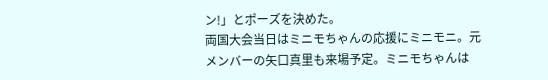ン!」とポーズを決めた。
両国大会当日はミニモちゃんの応援にミニモニ。元メンバーの矢口真里も来場予定。ミニモちゃんは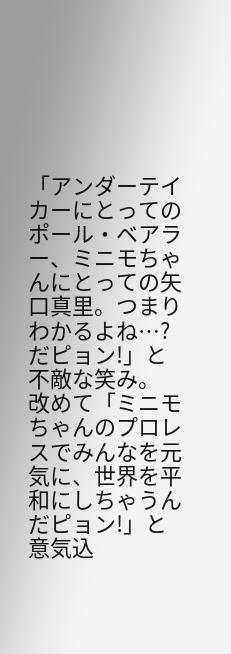「アンダーテイカーにとってのポール・ベアラー、ミニモちゃんにとっての矢口真里。つまりわかるよね…?だピョン!」と不敵な笑み。
改めて「ミニモちゃんのプロレスでみんなを元気に、世界を平和にしちゃうんだピョン!」と意気込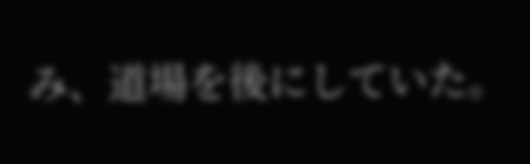み、道場を後にしていた。